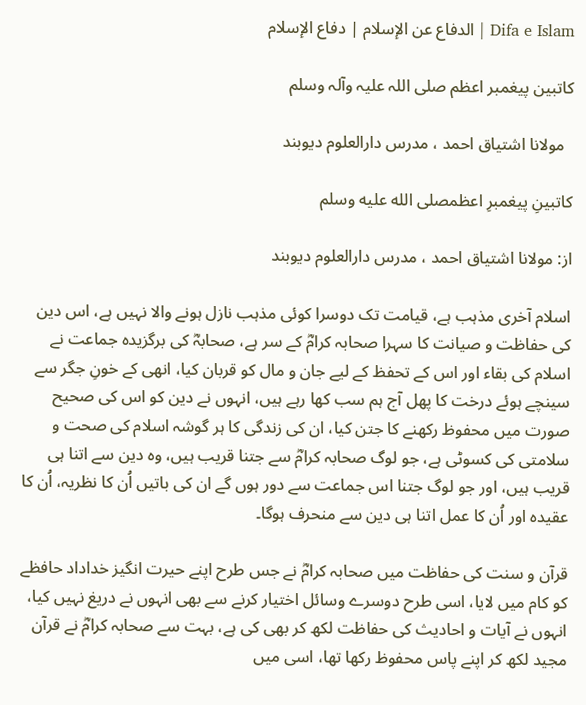Difa e Islam | الدفاع عن الإسلام | دفاع الإسلام

کاتبین پیغمبر اعظم صلی اللہ علیہ وآلہ وسلم

  مولانا اشتیاق احمد ، مدرس دارالعلوم دیوبند

کاتبینِ پیغمبرِ اعظمصلى الله عليه وسلم

از: مولانا اشتیاق احمد ، مدرس دارالعلوم دیوبند

اسلام آخری مذہب ہے، قیامت تک دوسرا کوئی مذہب نازل ہونے والا نہیں ہے، اس دین کی حفاظت و صیانت کا سہرا صحابہ کرامؓ کے سر ہے، صحابہؓ کی برگزیدہ جماعت نے اسلام کی بقاء اور اس کے تحفظ کے لیے جان و مال کو قربان کیا، انھی کے خونِ جگر سے سینچے ہوئے درخت کا پھل آج ہم سب کھا رہے ہیں، انہوں نے دین کو اس کی صحیح صورت میں محفوظ رکھنے کا جتن کیا، ان کی زندگی کا ہر گوشہ اسلام کی صحت و سلامتی کی کسوٹی ہے، جو لوگ صحابہ کرامؓ سے جتنا قریب ہیں، وہ دین سے اتنا ہی قریب ہیں، اور جو لوگ جتنا اس جماعت سے دور ہوں گے ان کی باتیں اُن کا نظریہ، اُن کا عقیدہ اور اُن کا عمل اتنا ہی دین سے منحرف ہوگا۔

قرآن و سنت کی حفاظت میں صحابہ کرامؓ نے جس طرح اپنے حیرت انگیز خداداد حافظے کو کام میں لایا، اسی طرح دوسرے وسائل اختیار کرنے سے بھی انہوں نے دریغ نہیں کیا، انہوں نے آیات و احادیث کی حفاظت لکھ کر بھی کی ہے، بہت سے صحابہ کرامؓ نے قرآن مجید لکھ کر اپنے پاس محفوظ رکھا تھا، اسی میں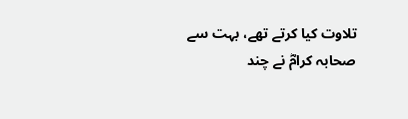تلاوت کیا کرتے تھے، بہت سے صحابہ کرامؓ نے چند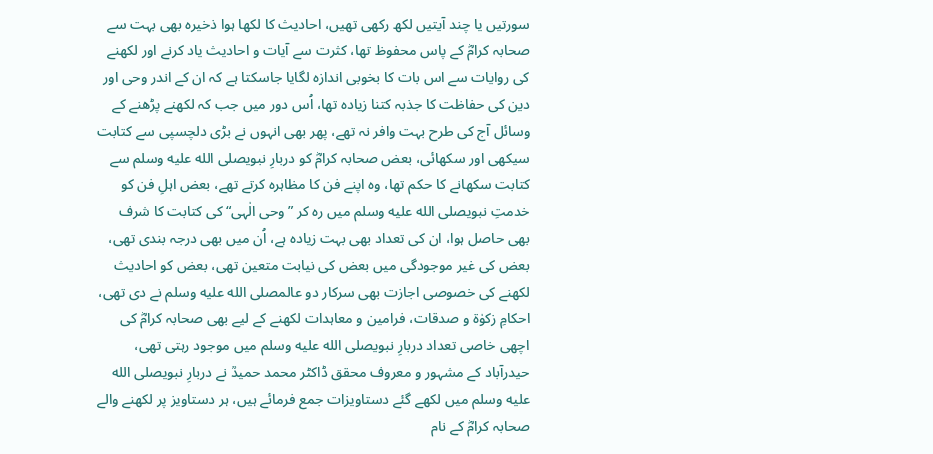سورتیں یا چند آیتیں لکھ رکھی تھیں، احادیث کا لکھا ہوا ذخیرہ بھی بہت سے صحابہ کرامؓ کے پاس محفوظ تھا، کثرت سے آیات و احادیث یاد کرنے اور لکھنے کی روایات سے اس بات کا بخوبی اندازہ لگایا جاسکتا ہے کہ ان کے اندر وحی اور دین کی حفاظت کا جذبہ کتنا زیادہ تھا، اُس دور میں جب کہ لکھنے پڑھنے کے وسائل آج کی طرح بہت وافر نہ تھے، پھر بھی انہوں نے بڑی دلچسپی سے کتابت سیکھی اور سکھائی، بعض صحابہ کرامؓ کو دربارِ نبویصلى الله عليه وسلم سے کتابت سکھانے کا حکم تھا، وہ اپنے فن کا مظاہرہ کرتے تھے، بعض اہلِ فن کو خدمتِ نبویصلى الله عليه وسلم میں رہ کر ”وحی الٰہی“ کی کتابت کا شرف بھی حاصل ہوا، ان کی تعداد بھی بہت زیادہ ہے، اُن میں بھی درجہ بندی تھی، بعض کی غیر موجودگی میں بعض کی نیابت متعین تھی، بعض کو احادیث لکھنے کی خصوصی اجازت بھی سرکار دو عالمصلى الله عليه وسلم نے دی تھی، احکامِ زکوٰة و صدقات، فرامین و معاہدات لکھنے کے لیے بھی صحابہ کرامؓ کی اچھی خاصی تعداد دربارِ نبویصلى الله عليه وسلم میں موجود رہتی تھی، حیدرآباد کے مشہور و معروف محقق ڈاکٹر محمد حمیدؒ نے دربارِ نبویصلى الله عليه وسلم میں لکھے گئے دستاویزات جمع فرمائے ہیں، ہر دستاویز پر لکھنے والے صحابہ کرامؓ کے نام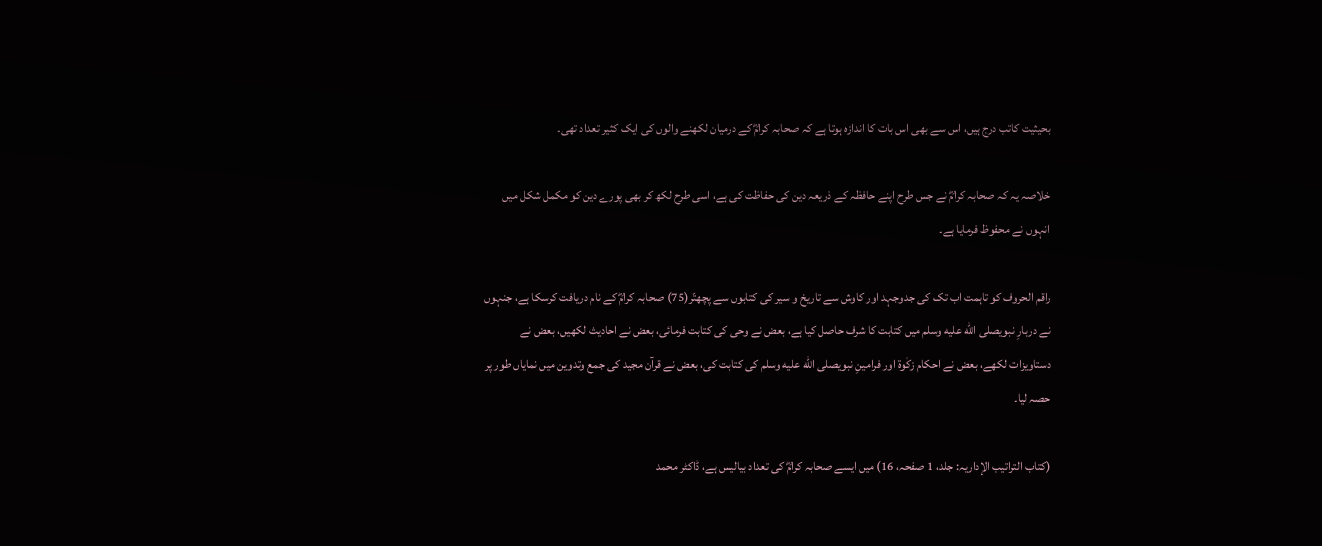بحیثیت کاتب درج ہیں، اس سے بھی اس بات کا اندازہ ہوتا ہے کہ صحابہ کرامؓ کے درمیان لکھنے والوں کی ایک کثیر تعداد تھی۔

خلاصہ یہ کہ صحابہ کرامؓ نے جس طرح اپنے حافظہ کے ذریعہ دین کی حفاظت کی ہے، اسی طرح لکھ کر بھی پورے دین کو مکمل شکل میں انہوں نے محفوظ فرمایا ہے۔

راقم الحروف کو تاہمت اب تک کی جدوجہد اور کاوش سے تاریخ و سیر کی کتابوں سے پچھتّر(75) صحابہ کرامؓ کے نام دریافت کرسکا ہے، جنہوں نے دربارِ نبویصلى الله عليه وسلم میں کتابت کا شرف حاصل کیا ہے، بعض نے وحی کی کتابت فرمائی، بعض نے احادیث لکھیں، بعض نے دستاویزات لکھے، بعض نے احکام زکٰوة اور فرامینِ نبویصلى الله عليه وسلم کی کتابت کی، بعض نے قرآن مجید کی جمع وتدوین میں نمایاں طور پر حصہ لیا۔

(کتاب التراتیب الإداریہ: جلد، 1 صفحہ، 16) میں ایسے صحابہ کرامؓ کی تعداد بیالیس ہے، ڈاکٹر محمد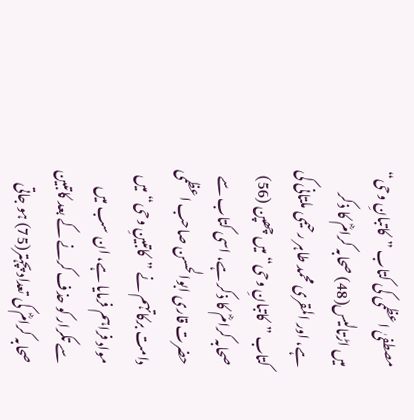مصطفیٰ اعظمی کی کتاب ”کاتبانِ وحی“ میں اڑتالیس(48) صحابہ کرامؓ کا ذکر ہے، اور المقری محمد طاہر رحیمی ملتانی کی کتاب ”کاتبانِ وحی“میں چھپن (56) صحابہ کرامؓ کا ذکر ہے، اسی کتاب سے حضرت قاری ابوالحسن صاحب اعظمی دامت برکاتہم نے ”کاتبینِ وحی“ میں مواد فراہم فرمایا ہے، ان سب میں سے تکرار کو حذف کرنے کے بعد کاتبین صحابہ کرامؓ کی تعداد پچہتر(75) ہو جاتی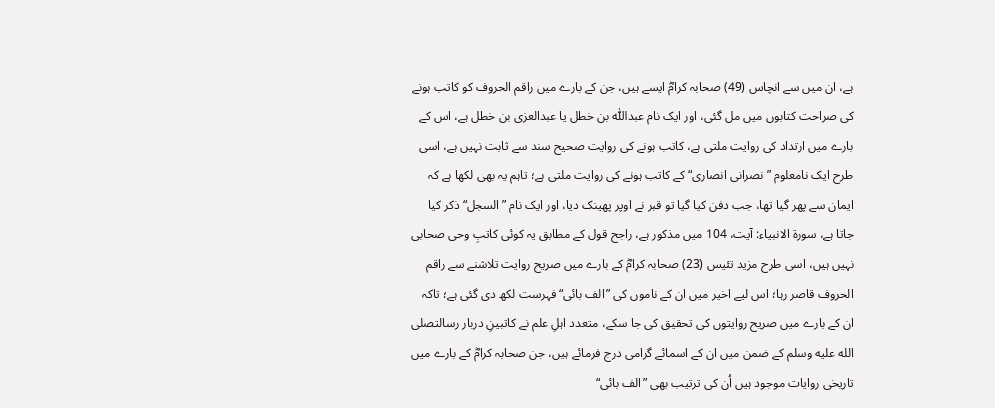ہے، ان میں سے انچاس (49) صحابہ کرامؓ ایسے ہیں، جن کے بارے میں راقم الحروف کو کاتب ہونے کی صراحت کتابوں میں مل گئی، اور ایک نام عبداللّٰہ بن خطل یا عبدالعزی بن خطل ہے، اس کے بارے میں ارتداد کی روایت ملتی ہے، کاتب ہونے کی روایت صحیح سند سے ثابت نہیں ہے، اسی طرح ایک نامعلوم ”نصرانی انصاری“ کے کاتب ہونے کی روایت ملتی ہے؛ تاہم یہ بھی لکھا ہے کہ ایمان سے پھر گیا تھا، جب دفن کیا گیا تو قبر نے اوپر پھینک دیا، اور ایک نام ”السجل“ ذکر کیا جاتا ہے، سورۃ الانبیاء: آیت، 104 میں مذکور ہے، راجح قول کے مطابق یہ کوئی کاتبِ وحی صحابی نہیں ہیں، اسی طرح مزید تئیس (23) صحابہ کرامؓ کے بارے میں صریح روایت تلاشنے سے راقم الحروف قاصر رہا؛ اس لیے اخیر میں ان کے ناموں کی ”الف بائی“ فہرست لکھ دی گئی ہے؛ تاکہ ان کے بارے میں صریح روایتوں کی تحقیق کی جا سکے، متعدد اہلِ علم نے کاتبینِ دربار رسالتصلى الله عليه وسلم کے ضمن میں ان کے اسمائے گرامی درج فرمائے ہیں، جن صحابہ کرامؓ کے بارے میں تاریخی روایات موجود ہیں اُن کی ترتیب بھی ”الف بائی“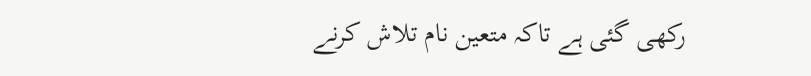رکھی گئی ہے تاکہ متعین نام تلاش کرنے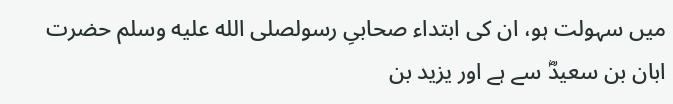میں سہولت ہو، ان کی ابتداء صحابیِ رسولصلى الله عليه وسلم حضرت ابان بن سعیدؓ سے ہے اور یزید بن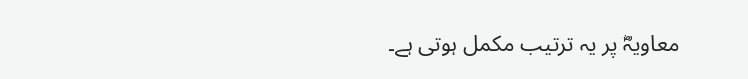معاویہؓ پر یہ ترتیب مکمل ہوتی ہے۔